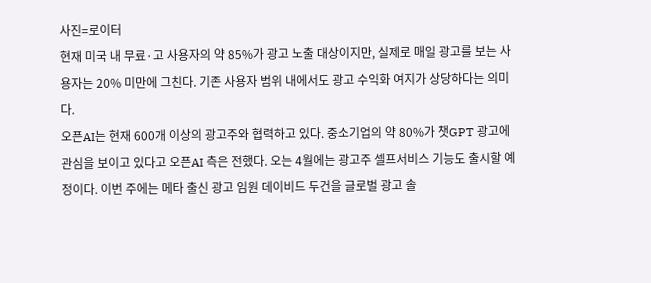사진=로이터
현재 미국 내 무료·고 사용자의 약 85%가 광고 노출 대상이지만, 실제로 매일 광고를 보는 사용자는 20% 미만에 그친다. 기존 사용자 범위 내에서도 광고 수익화 여지가 상당하다는 의미다.
오픈AI는 현재 600개 이상의 광고주와 협력하고 있다. 중소기업의 약 80%가 챗GPT 광고에 관심을 보이고 있다고 오픈AI 측은 전했다. 오는 4월에는 광고주 셀프서비스 기능도 출시할 예정이다. 이번 주에는 메타 출신 광고 임원 데이비드 두건을 글로벌 광고 솔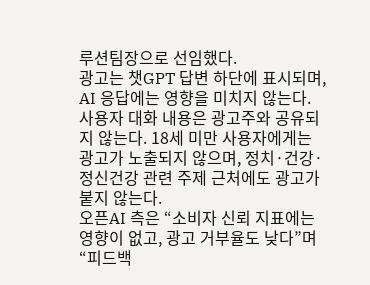루션팀장으로 선임했다.
광고는 챗GPT 답변 하단에 표시되며, AI 응답에는 영향을 미치지 않는다. 사용자 대화 내용은 광고주와 공유되지 않는다. 18세 미만 사용자에게는 광고가 노출되지 않으며, 정치·건강·정신건강 관련 주제 근처에도 광고가 붙지 않는다.
오픈AI 측은 “소비자 신뢰 지표에는 영향이 없고, 광고 거부율도 낮다”며 “피드백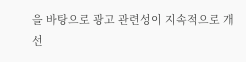을 바탕으로 광고 관련성이 지속적으로 개선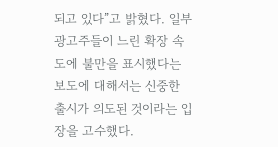되고 있다”고 밝혔다. 일부 광고주들이 느린 확장 속도에 불만을 표시했다는 보도에 대해서는 신중한 출시가 의도된 것이라는 입장을 고수했다.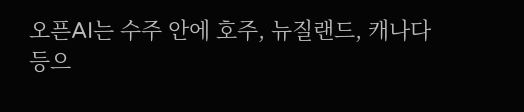오픈AI는 수주 안에 호주, 뉴질랜드, 캐나다 등으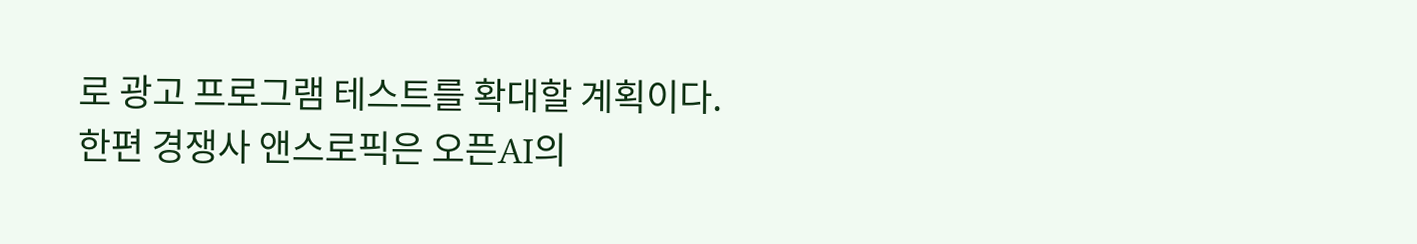로 광고 프로그램 테스트를 확대할 계획이다.
한편 경쟁사 앤스로픽은 오픈AI의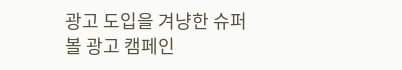광고 도입을 겨냥한 슈퍼볼 광고 캠페인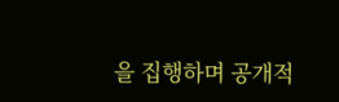을 집행하며 공개적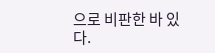으로 비판한 바 있다.